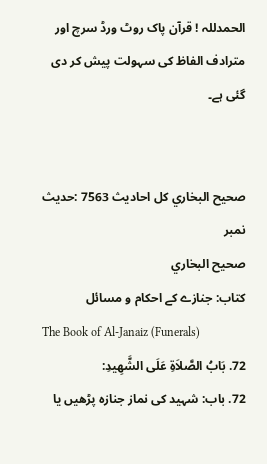الحمدللہ ! قرآن پاک روٹ ورڈ سرچ اور مترادف الفاظ کی سہولت پیش کر دی گئی ہے۔


صحيح البخاري کل احادیث 7563 :حدیث نمبر
صحيح البخاري
کتاب: جنازے کے احکام و مسائل
The Book of Al-Janaiz (Funerals)
72. بَابُ الصَّلاَةِ عَلَى الشَّهِيدِ:
72. باب: شہید کی نماز جنازہ پڑھیں یا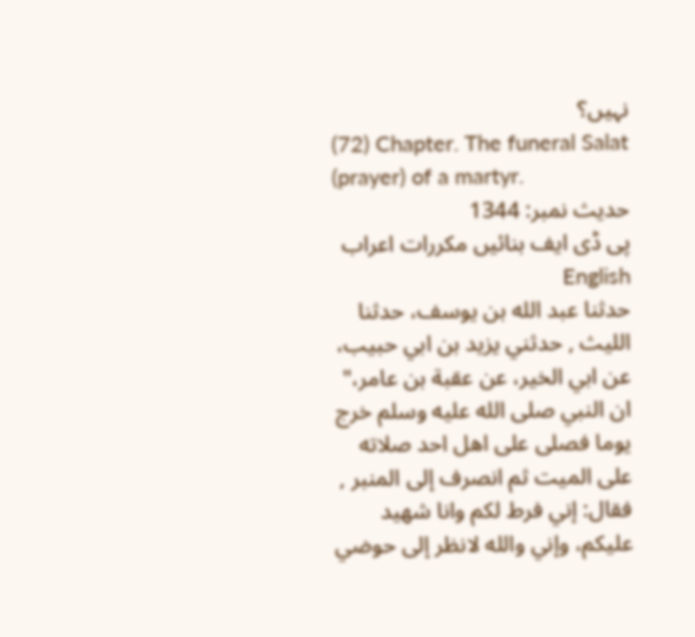نہیں؟
(72) Chapter. The funeral Salat (prayer) of a martyr.
حدیث نمبر: 1344
پی ڈی ایف بنائیں مکررات اعراب English
حدثنا عبد الله بن يوسف، حدثنا الليث , حدثني يزيد بن ابي حبيب، عن ابي الخير، عن عقبة بن عامر،" ان النبي صلى الله عليه وسلم خرج يوما فصلى على اهل احد صلاته على الميت ثم انصرف إلى المنبر , فقال: إني فرط لكم وانا شهيد عليكم، وإني والله لانظر إلى حوضي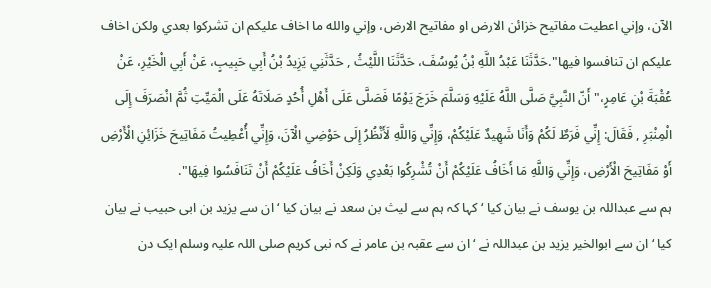الآن، وإني اعطيت مفاتيح خزائن الارض او مفاتيح الارض، وإني والله ما اخاف عليكم ان تشركوا بعدي ولكن اخاف عليكم ان تنافسوا فيها".حَدَّثَنَا عَبْدُ اللَّهِ بْنُ يُوسُفَ، حَدَّثَنَا اللَّيْثُ , حَدَّثَنِي يَزِيدُ بْنُ أَبِي حَبِيبٍ، عَنْ أَبِي الْخَيْرِ، عَنْ عُقْبَةَ بْنِ عَامِرٍ،" أَنّ النَّبِيَّ صَلَّى اللَّهُ عَلَيْهِ وَسَلَّمَ خَرَجَ يَوْمًا فَصَلَّى عَلَى أَهْلِ أُحُدٍ صَلَاتَهُ عَلَى الْمَيِّتِ ثُمَّ انْصَرَفَ إِلَى الْمِنْبَرِ , فَقَالَ: إِنِّي فَرَطٌ لَكُمْ وَأَنَا شَهِيدٌ عَلَيْكُمْ، وَإِنِّي وَاللَّهِ لَأَنْظُرُ إِلَى حَوْضِي الْآنَ، وَإِنِّي أُعْطِيتُ مَفَاتِيحَ خَزَائِنِ الْأَرْضِ أَوْ مَفَاتِيحَ الْأَرْضِ، وَإِنِّي وَاللَّهِ مَا أَخَافُ عَلَيْكُمْ أَنْ تُشْرِكُوا بَعْدِي وَلَكِنْ أَخَافُ عَلَيْكُمْ أَنْ تَنَافَسُوا فِيهَا".
ہم سے عبداللہ بن یوسف نے بیان کیا ‘ کہا کہ ہم سے لیث بن سعد نے بیان کیا ‘ ان سے یزید بن ابی حبیب نے بیان کیا ‘ ان سے ابوالخیر یزید بن عبداللہ نے ‘ ان سے عقبہ بن عامر نے کہ نبی کریم صلی اللہ علیہ وسلم ایک دن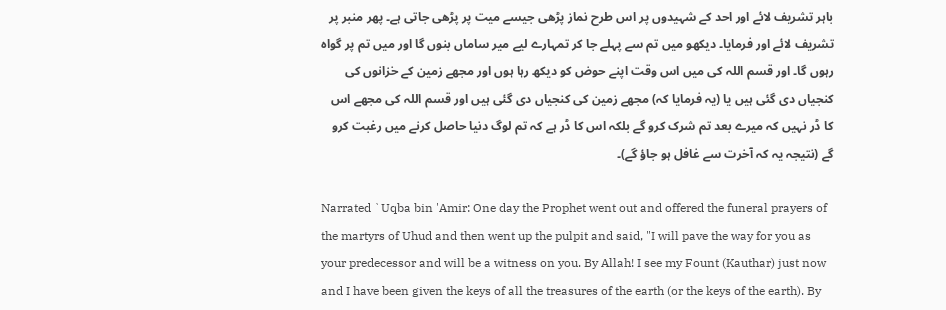باہر تشریف لائے اور احد کے شہیدوں پر اس طرح نماز پڑھی جیسے میت پر پڑھی جاتی ہے۔ پھر منبر پر تشریف لائے اور فرمایا۔ دیکھو میں تم سے پہلے جا کر تمہارے لیے میر ساماں بنوں گا اور میں تم پر گواہ رہوں گا۔ اور قسم اللہ کی میں اس وقت اپنے حوض کو دیکھ رہا ہوں اور مجھے زمین کے خزانوں کی کنجیاں دی گئی ہیں یا (یہ فرمایا کہ) مجھے زمین کی کنجیاں دی گئی ہیں اور قسم اللہ کی مجھے اس کا ڈر نہیں کہ میرے بعد تم شرک کرو گے بلکہ اس کا ڈر ہے کہ تم لوگ دنیا حاصل کرنے میں رغبت کرو گے (نتیجہ یہ کہ آخرت سے غافل ہو جاؤ گے)۔

Narrated `Uqba bin 'Amir: One day the Prophet went out and offered the funeral prayers of the martyrs of Uhud and then went up the pulpit and said, "I will pave the way for you as your predecessor and will be a witness on you. By Allah! I see my Fount (Kauthar) just now and I have been given the keys of all the treasures of the earth (or the keys of the earth). By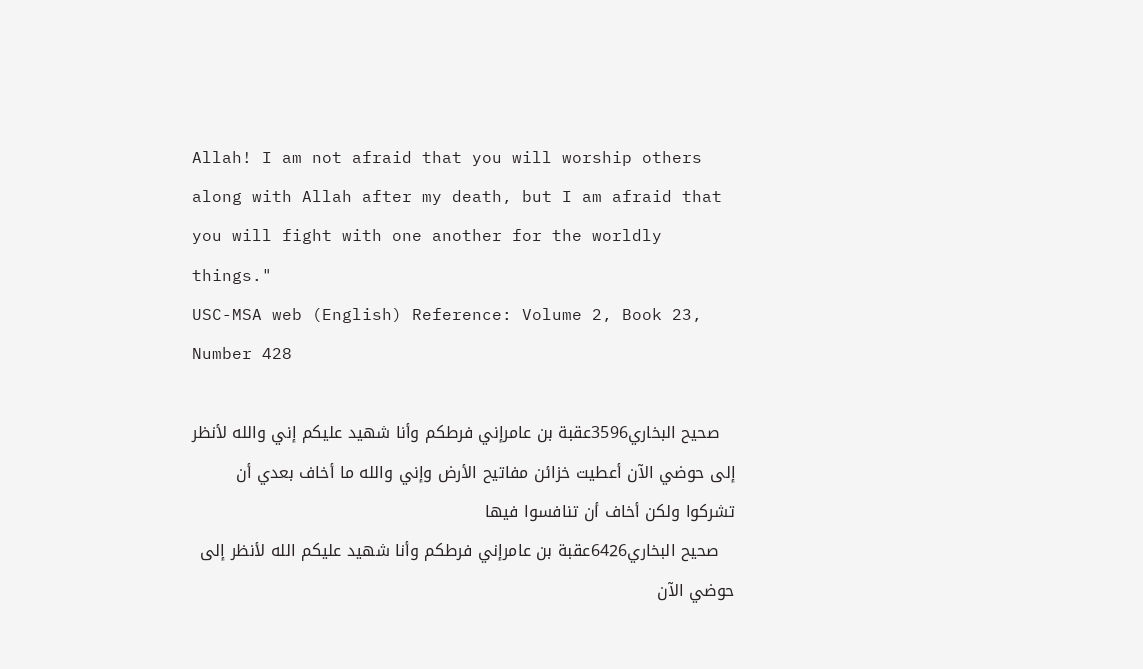Allah! I am not afraid that you will worship others along with Allah after my death, but I am afraid that you will fight with one another for the worldly things."
USC-MSA web (English) Reference: Volume 2, Book 23, Number 428

   صحيح البخاري3596عقبة بن عامرإني فرطكم وأنا شهيد عليكم إني والله لأنظر إلى حوضي الآن أعطيت خزائن مفاتيح الأرض وإني والله ما أخاف بعدي أن تشركوا ولكن أخاف أن تنافسوا فيها
   صحيح البخاري6426عقبة بن عامرإني فرطكم وأنا شهيد عليكم الله لأنظر إلى حوضي الآن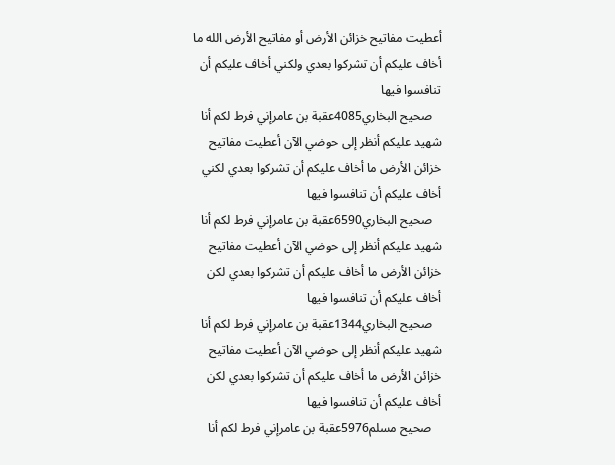أعطيت مفاتيح خزائن الأرض أو مفاتيح الأرض الله ما أخاف عليكم أن تشركوا بعدي ولكني أخاف عليكم أن تنافسوا فيها
   صحيح البخاري4085عقبة بن عامرإني فرط لكم أنا شهيد عليكم أنظر إلى حوضي الآن أعطيت مفاتيح خزائن الأرض ما أخاف عليكم أن تشركوا بعدي لكني أخاف عليكم أن تنافسوا فيها
   صحيح البخاري6590عقبة بن عامرإني فرط لكم أنا شهيد عليكم أنظر إلى حوضي الآن أعطيت مفاتيح خزائن الأرض ما أخاف عليكم أن تشركوا بعدي لكن أخاف عليكم أن تنافسوا فيها
   صحيح البخاري1344عقبة بن عامرإني فرط لكم أنا شهيد عليكم أنظر إلى حوضي الآن أعطيت مفاتيح خزائن الأرض ما أخاف عليكم أن تشركوا بعدي لكن أخاف عليكم أن تنافسوا فيها
   صحيح مسلم5976عقبة بن عامرإني فرط لكم أنا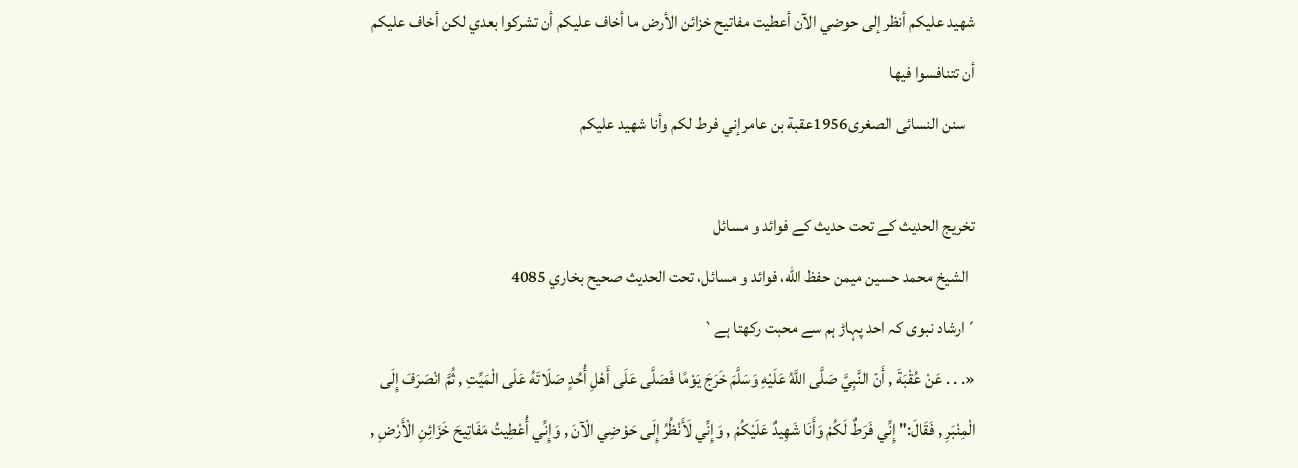شهيد عليكم أنظر إلى حوضي الآن أعطيت مفاتيح خزائن الأرض ما أخاف عليكم أن تشركوا بعدي لكن أخاف عليكم أن تتنافسوا فيها
   سنن النسائى الصغرى1956عقبة بن عامرإني فرط لكم وأنا شهيد عليكم

تخریج الحدیث کے تحت حدیث کے فوائد و مسائل
  الشيخ محمد حسين ميمن حفظ الله، فوائد و مسائل، تحت الحديث صحيح بخاري 4085
´ارشاد نبوی کہ احد پہاڑ ہم سے محبت رکھتا ہے`
«. . . عَنْ عُقْبَةَ , أَنّ النَّبِيَّ صَلَّى اللَّهُ عَلَيْهِ وَسَلَّمَ خَرَجَ يَوْمًا فَصَلَّى عَلَى أَهْلِ أُحُدٍ صَلَاتَهُ عَلَى الْمَيِّتِ , ثُمَّ انْصَرَفَ إِلَى الْمِنْبَرِ , فَقَالَ:" إِنِّي فَرَطٌ لَكُمْ وَأَنَا شَهِيدٌ عَلَيْكُمْ , وَإِنِّي لَأَنْظُرُ إِلَى حَوْضِي الْآنَ , وَإِنِّي أُعْطِيتُ مَفَاتِيحَ خَزَائِنِ الْأَرْضِ ,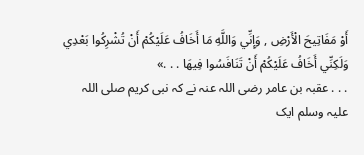أَوْ مَفَاتِيحَ الْأَرْضِ , وَإِنِّي وَاللَّهِ مَا أَخَافُ عَلَيْكُمْ أَنْ تُشْرِكُوا بَعْدِي وَلَكِنِّي أَخَافُ عَلَيْكُمْ أَنْ تَنَافَسُوا فِيهَا . . .»
. . . عقبہ بن عامر رضی اللہ عنہ نے کہ نبی کریم صلی اللہ علیہ وسلم ایک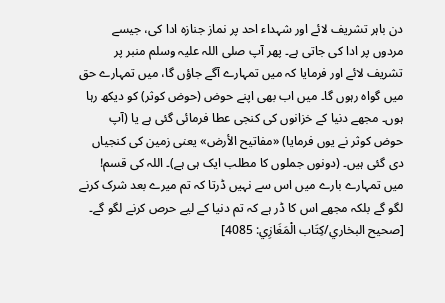دن باہر تشریف لائے اور شہداء احد پر نماز جنازہ ادا کی، جیسے مردوں پر ادا کی جاتی ہے۔ پھر آپ صلی اللہ علیہ وسلم منبر پر تشریف لائے اور فرمایا کہ میں تمہارے آگے جاؤں گا، میں تمہارے حق میں گواہ رہوں گا۔ میں اب بھی اپنے حوض (حوض کوثر) کو دیکھ رہا ہوں۔ مجھے دنیا کے خزانوں کی کنجی عطا فرمائی گئی ہے یا (آپ حوض کوثر نے یوں فرمایا) «مفاتيح الأرض» یعنی زمین کی کنجیاں دی گئی ہیں۔ (دونوں جملوں کا مطلب ایک ہی ہے)۔ اللہ کی قسم! میں تمہارے بارے میں اس سے نہیں ڈرتا کہ تم میرے بعد شرک کرنے لگو گے بلکہ مجھے اس کا ڈر ہے کہ تم دنیا کے لیے حرص کرنے لگو گے۔ [صحيح البخاري/كِتَاب الْمَغَازِي: 4085]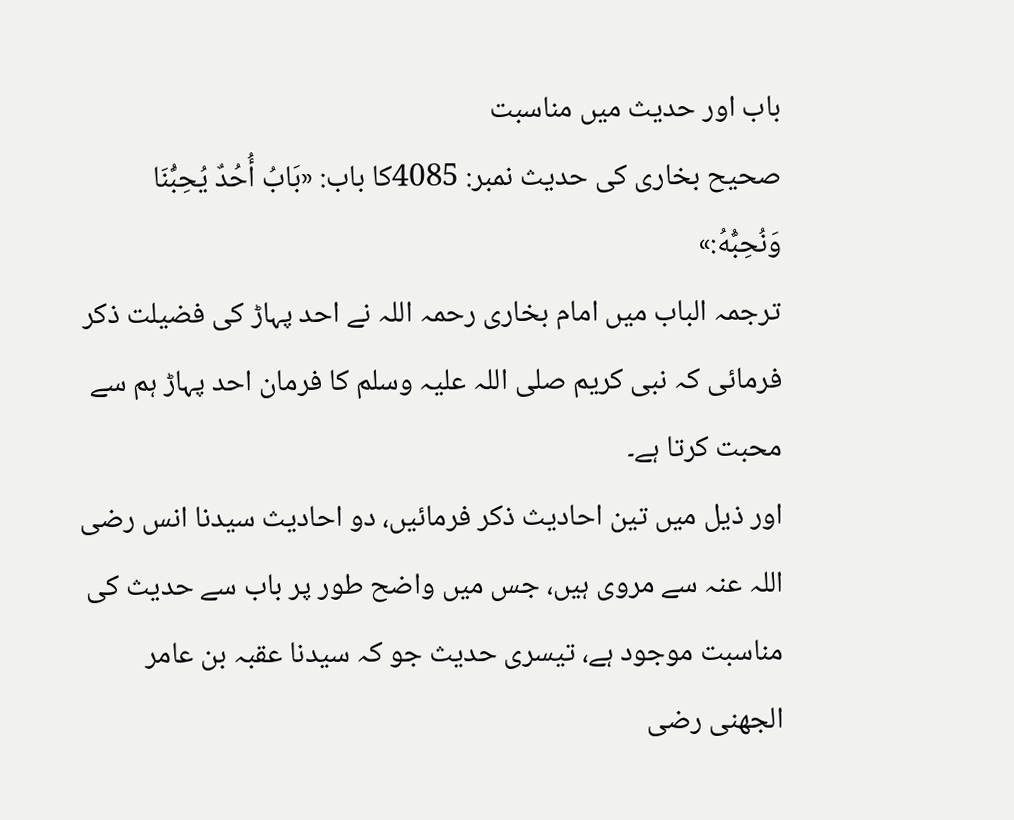باب اور حدیث میں مناسبت
صحیح بخاری کی حدیث نمبر: 4085کا باب: «بَابُ أُحُدٌ يُحِبُّنَا وَنُحِبُّهُ:»
ترجمہ الباب میں امام بخاری رحمہ اللہ نے احد پہاڑ کی فضیلت ذکر فرمائی کہ نبی کریم صلی اللہ علیہ وسلم کا فرمان احد پہاڑ ہم سے محبت کرتا ہے۔
اور ذیل میں تین احادیث ذکر فرمائیں، دو احادیث سیدنا انس رضی اللہ عنہ سے مروی ہیں، جس میں واضح طور پر باب سے حدیث کی مناسبت موجود ہے، تیسری حدیث جو کہ سیدنا عقبہ بن عامر الجھنی رضی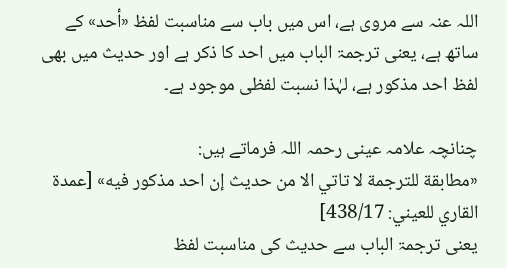اللہ عنہ سے مروی ہے، اس میں باب سے مناسبت لفظ «أحد» کے ساتھ ہے، یعنی ترجمۃ الباب میں احد کا ذکر ہے اور حدیث میں بھی لفظ احد مذکور ہے، لہٰذا نسبت لفظی موجود ہے۔

چنانچہ علامہ عینی رحمہ اللہ فرماتے ہیں:
«مطابقة للترجمة لا تاتي الا من حديث إن احد مذكور فيه» [عمدة القاري للعيني: 438/17]
یعنی ترجمۃ الباب سے حدیث کی مناسبت لفظ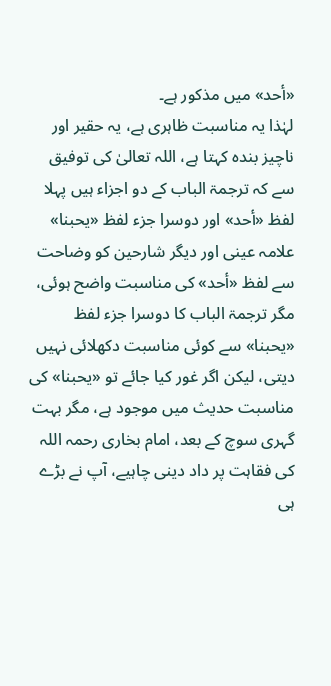«أحد» میں مذکور ہے۔
لہٰذا یہ مناسبت ظاہری ہے، یہ حقیر اور ناچیز بندہ کہتا ہے، اللہ تعالیٰ کی توفیق سے کہ ترجمۃ الباب کے دو اجزاء ہیں پہلا لفظ «أحد» اور دوسرا جزء لفظ «يحبنا» علامہ عینی اور دیگر شارحین کو وضاحت سے لفظ «أحد» کی مناسبت واضح ہوئی، مگر ترجمۃ الباب کا دوسرا جزء لفظ «يحبنا» سے کوئی مناسبت دکھلائی نہیں دیتی، لیکن اگر غور کیا جائے تو «يحبنا» کی مناسبت حدیث میں موجود ہے، مگر بہت گہری سوچ کے بعد، امام بخاری رحمہ اللہ کی فقاہت پر داد دینی چاہیے، آپ نے بڑے ہی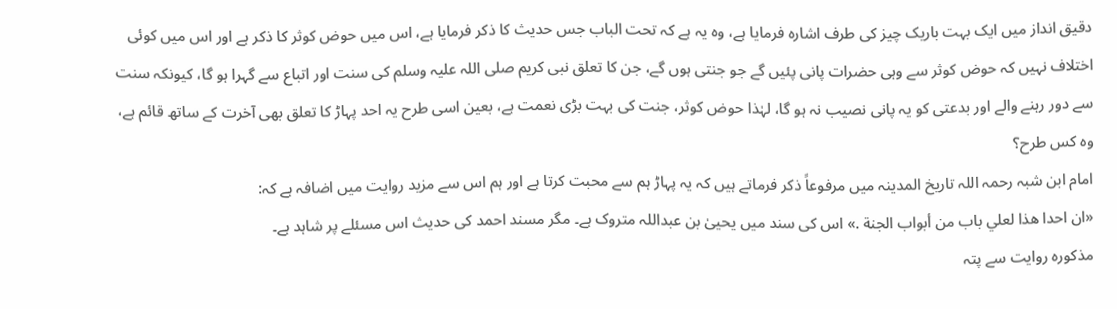دقیق انداز میں ایک بہت باریک چیز کی طرف اشارہ فرمایا ہے، وہ یہ ہے کہ تحت الباب جس حدیث کا ذکر فرمایا ہے، اس میں حوض کوثر کا ذکر ہے اور اس میں کوئی اختلاف نہیں کہ حوض کوثر سے وہی حضرات پانی پئیں گے جو جنتی ہوں گے، جن کا تعلق نبی کریم صلی اللہ علیہ وسلم کی سنت اور اتباع سے گہرا ہو گا، کیونکہ سنت سے دور رہنے والے اور بدعتی کو یہ پانی نصیب نہ ہو گا، لہٰذا حوض کوثر، جنت کی بہت بڑی نعمت ہے، بعین اسی طرح یہ احد پہاڑ کا تعلق بھی آخرت کے ساتھ قائم ہے، وہ کس طرح؟
امام ابن شبہ رحمہ اللہ تاریخ المدینہ میں مرفوعاً ذکر فرماتے ہیں کہ یہ پہاڑ ہم سے محبت کرتا ہے اور ہم اس سے مزید روایت میں اضافہ ہے کہ:
«ان احدا هذا لعلي باب من أبواب الجنة .» اس کی سند میں یحییٰ بن عبداللہ متروک ہے۔ مگر مسند احمد کی حدیث اس مسئلے پر شاہد ہے۔
مذکورہ روایت سے پتہ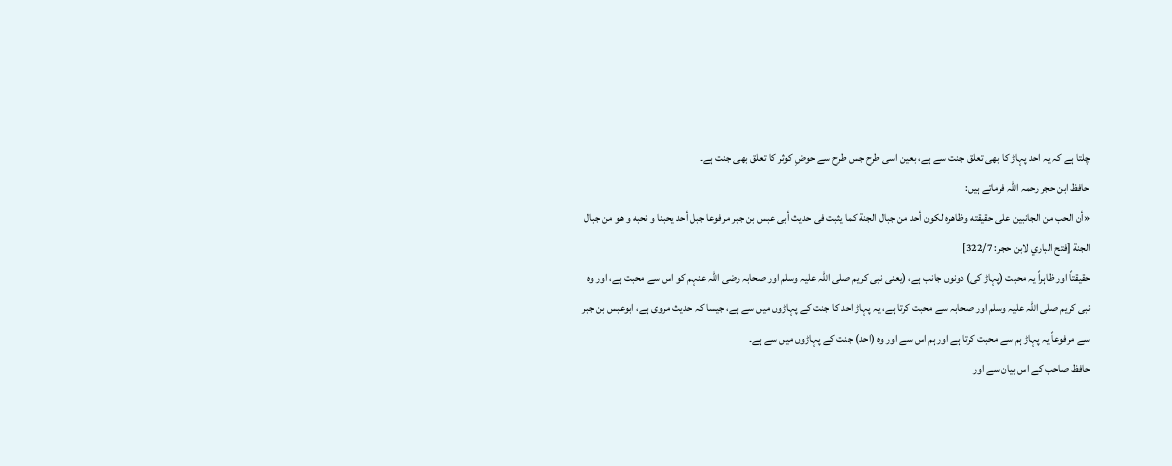چلتا ہے کہ یہ احد پہاڑ کا بھی تعلق جنت سے ہے، بعین اسی طرح جس طرح سے حوضِ کوثر کا تعلق بھی جنت ہے۔
حافظ ابن حجر رحمہ اللہ فرماتے ہیں:
«أن الحب من الجانبين على حقيقته وظاهره لكون أحد من جبال الجنة كما يثبت فى حديث أبى عبس بن جبر مرفوعا جبل أحد يحبنا و نحبه و هو من جبال الجنة [فتح الباري لابن حجر: 322/7]
حقیقتاً اور ظاہراً یہ محبت (پہاڑ کی) دونوں جانب ہے، (یعنی نبی کریم صلی اللہ علیہ وسلم اور صحابہ رضی اللہ عنہم کو اس سے محبت ہے، اور وہ نبی کریم صلی اللہ علیہ وسلم اور صحابہ سے محبت کرتا ہے، یہ پہاڑ احد کا جنت کے پہاڑوں میں سے ہے، جیسا کہ حدیث مروی ہے، ابوعبس بن جبر سے مرفوعاً یہ پہاڑ ہم سے محبت کرتا ہے اور ہم اس سے اور وہ (احد) جنت کے پہاڑوں میں سے ہے۔
حافظ صاحب کے اس بیان سے اور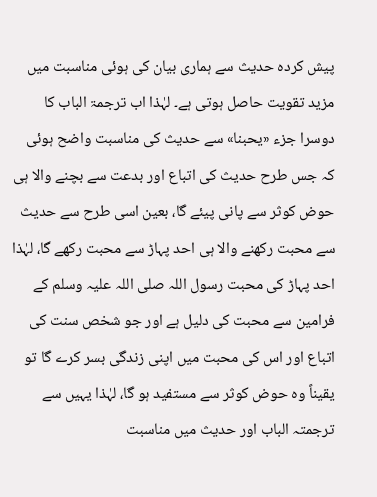پیش کردہ حدیث سے ہماری بیان کی ہوئی مناسبت میں مزید تقویت حاصل ہوتی ہے۔ لہٰذا اب ترجمۃ الباب کا دوسرا جزء «يحبنا» سے حدیث کی مناسبت واضح ہوئی کہ جس طرح حدیث کی اتباع اور بدعت سے بچنے والا ہی حوض کوثر سے پانی پیئے گا، بعین اسی طرح سے حدیث سے محبت رکھنے والا ہی احد پہاڑ سے محبت رکھے گا، لہٰذا احد پہاڑ کی محبت رسول اللہ صلی اللہ علیہ وسلم کے فرامین سے محبت کی دلیل ہے اور جو شخص سنت کی اتباع اور اس کی محبت میں اپنی زندگی بسر کرے گا تو یقیناً وہ حوض کوثر سے مستفید ہو گا، لہٰذا یہیں سے ترجمتہ الباب اور حدیث میں مناسبت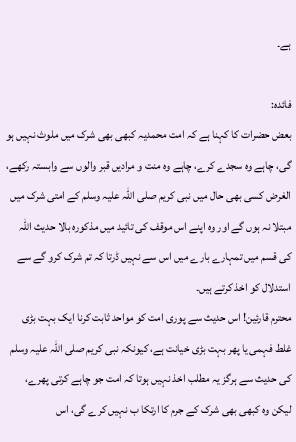ہے۔

فائدہ:
بعض حضرات کا کہنا ہے کہ امت محمدیہ کبھی بھی شرک میں ملوث نہیں ہو گی، چاہے وہ سجدے کرے، چاہے وہ منت و مرادیں قبر والوں سے وابستہ رکھے، الغرض کسی بھی حال میں نبی کریم صلی اللہ علیہ وسلم کے امتی شرک میں مبتلا نہ ہوں گے اور وہ اپنے اس موقف کی تائید میں مذکورہ بالا حدیث اللہ کی قسم میں تمہارے بارے میں اس سے نہیں ڈرتا کہ تم شرک کرو گے سے استدلال کو اخذ کرتے ہیں۔
محترم قارئین! اس حدیث سے پوری امت کو مواحد ثابت کرنا ایک بہت بڑی غلط فہمی یا پھر بہت بڑی خیانت ہے، کیونکہ نبی کریم صلی اللہ علیہ وسلم کی حدیث سے ہرگز یہ مطلب اخذ نہیں ہوتا کہ امت جو چاہے کرتی پھرے، لیکن وہ کبھی بھی شرک کے جرم کا ارتکا ب نہیں کرے گی، اس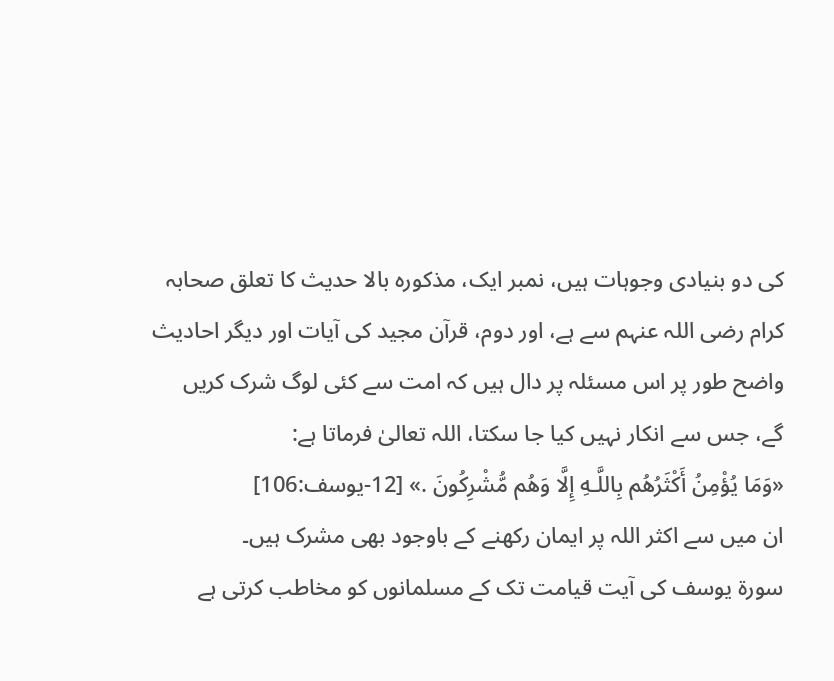کی دو بنیادی وجوہات ہیں، نمبر ایک، مذکورہ بالا حدیث کا تعلق صحابہ کرام رضی اللہ عنہم سے ہے، اور دوم، قرآن مجید کی آیات اور دیگر احادیث واضح طور پر اس مسئلہ پر دال ہیں کہ امت سے کئی لوگ شرک کریں گے، جس سے انکار نہیں کیا جا سکتا، اللہ تعالیٰ فرماتا ہے:
«وَمَا يُؤْمِنُ أَكْثَرُهُم بِاللَّـهِ إِلَّا وَهُم مُّشْرِكُونَ .» [12-يوسف:106]
ان میں سے اکثر اللہ پر ایمان رکھنے کے باوجود بھی مشرک ہیں۔
سورۃ یوسف کی آیت قیامت تک کے مسلمانوں کو مخاطب کرتی ہے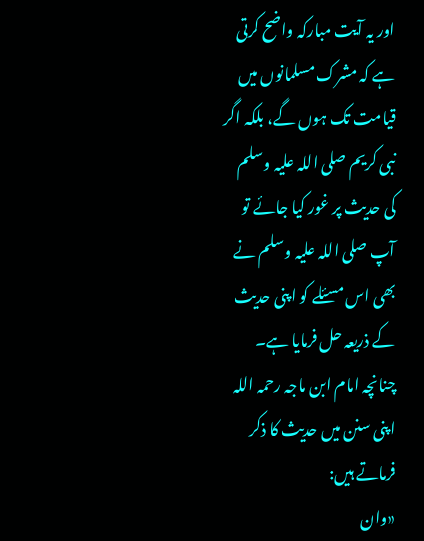اور یہ آیت مبارکہ واضح کرتی ہے کہ مشرک مسلمانوں میں قیامت تک ہوں گے، بلکہ اگر نبی کریم صلی اللہ علیہ وسلم کی حدیث پر غور کیا جائے تو آپ صلی اللہ علیہ وسلم نے بھی اس مسئلے کو اپنی حدیث کے ذریعہ حل فرمایا ہے۔
چنانچہ امام ابن ماجہ رحمہ اللہ اپنی سنن میں حدیث کا ذکر فرماتے ہیں:
«وان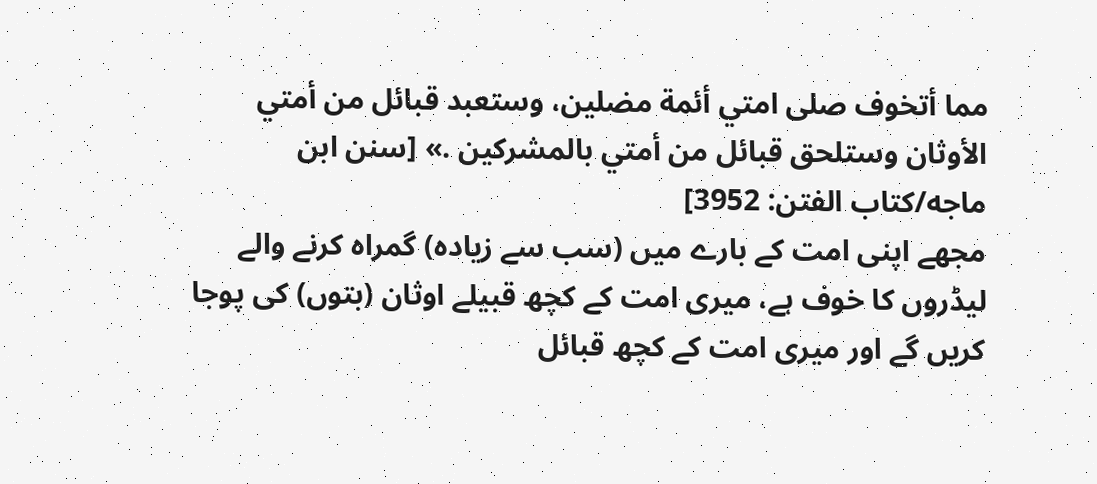مما أتخوف صلى امتي أئمة مضلين، وستعبد قبائل من أمتي الأوثان وستلحق قبائل من أمتي بالمشركين .» [سنن ابن ماجه/كتاب الفتن: 3952]
مجھے اپنی امت کے بارے میں (سب سے زیادہ) گمراہ کرنے والے لیڈروں کا خوف ہے، میری امت کے کچھ قبیلے اوثان (بتوں) کی پوجا کریں گے اور میری امت کے کچھ قبائل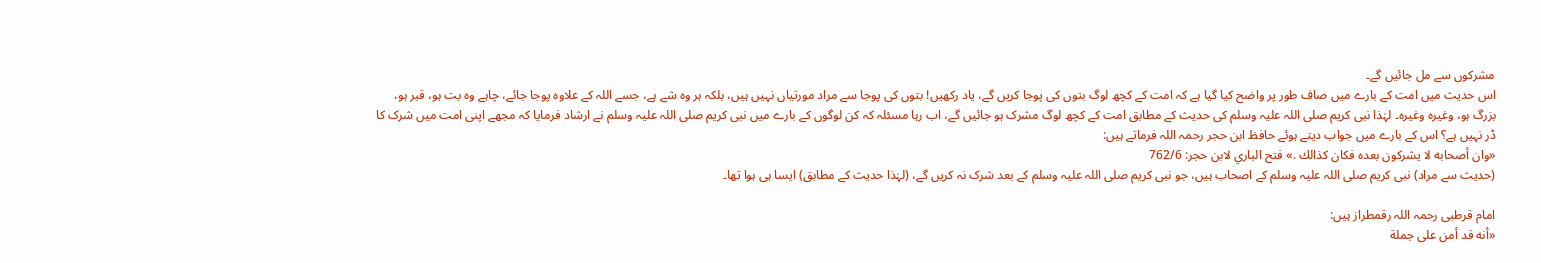مشرکوں سے مل جائیں گے۔
اس حدیث میں امت کے بارے میں صاف طور پر واضح کیا گیا ہے کہ امت کے کچھ لوگ بتوں کی پوجا کریں گے، یاد رکھیں! بتوں کی پوجا سے مراد مورتیاں نہیں ہیں، بلکہ ہر وہ شے ہے، جسے اللہ کے علاوہ پوجا جائے، چاہے وہ بت ہو، قبر ہو، بزرگ ہو، وغیرہ وغیرہ۔ لہٰذا نبی کریم صلی اللہ علیہ وسلم کی حدیث کے مطابق امت کے کچھ لوگ مشرک ہو جائیں گے، اب رہا مسئلہ کہ کن لوگوں کے بارے میں نبی کریم صلی اللہ علیہ وسلم نے ارشاد فرمایا کہ مجھے اپنی امت میں شرک کا ڈر نہیں ہے؟ اس کے بارے میں جواب دیتے ہوئے حافظ ابن حجر رحمہ اللہ فرماتے ہیں:
«وان أصحابه لا يشركون بعده فكان كذالك .» فتح الباري لابن حجر: 762/6
(حدیث سے مراد) نبی کریم صلی اللہ علیہ وسلم کے اصحاب ہیں، جو نبی کریم صلی اللہ علیہ وسلم کے بعد شرک نہ کریں گے، (لہٰذا حدیث کے مطابق) ایسا ہی ہوا تھا۔

امام قرطبی رحمہ اللہ رقمطراز ہیں:
«أنه قد أمن على جملة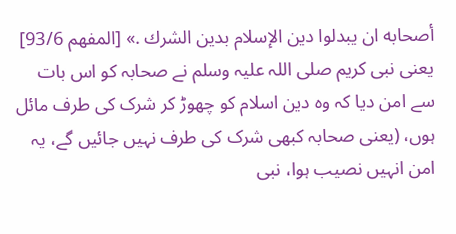أصحابه ان يبدلوا دين الإسلام بدين الشرك .» [المفهم 93/6]
یعنی نبی کریم صلی اللہ علیہ وسلم نے صحابہ کو اس بات سے امن دیا کہ وہ دین اسلام کو چھوڑ کر شرک کی طرف مائل ہوں، (یعنی صحابہ کبھی شرک کی طرف نہیں جائیں گے، یہ امن انہیں نصیب ہوا، نبی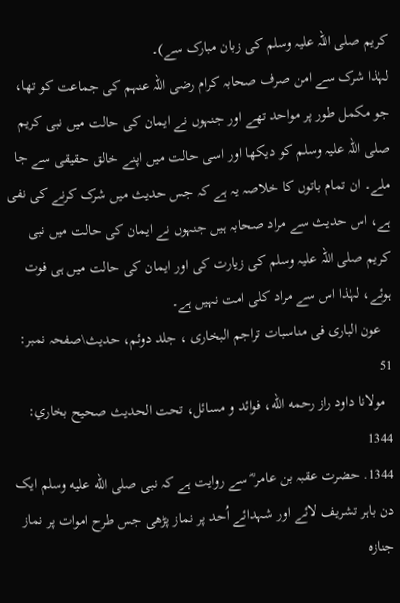کریم صلی اللہ علیہ وسلم کی زبان مبارک سے)۔
لہٰذا شرک سے امن صرف صحابہ کرام رضی اللہ عنہم کی جماعت کو تھا، جو مکمل طور پر مواحد تھے اور جنہوں نے ایمان کی حالت میں نبی کریم صلی اللہ علیہ وسلم کو دیکھا اور اسی حالت میں اپنے خالق حقیقی سے جا ملے۔ ان تمام باتوں کا خلاصہ یہ ہے کہ جس حدیث میں شرک کرنے کی نفی ہے، اس حدیث سے مراد صحابہ ہیں جنہوں نے ایمان کی حالت میں نبی کریم صلی اللہ علیہ وسلم کی زیارت کی اور ایمان کی حالت میں ہی فوت ہوئے، لہٰذا اس سے مراد کلی امت نہیں ہے۔
   عون الباری فی مناسبات تراجم البخاری ، جلد دوئم، حدیث\صفحہ نمبر: 51
  مولانا داود راز رحمه الله، فوائد و مسائل، تحت الحديث صحيح بخاري: 1344
1344. حضرت عقبہ بن عامر ؓ سے روایت ہے کہ نبی صلى الله عليه وسلم ایک دن باہر تشریف لائے اور شہدائے اُحد پر نماز پڑھی جس طرح اموات پر نماز جنازہ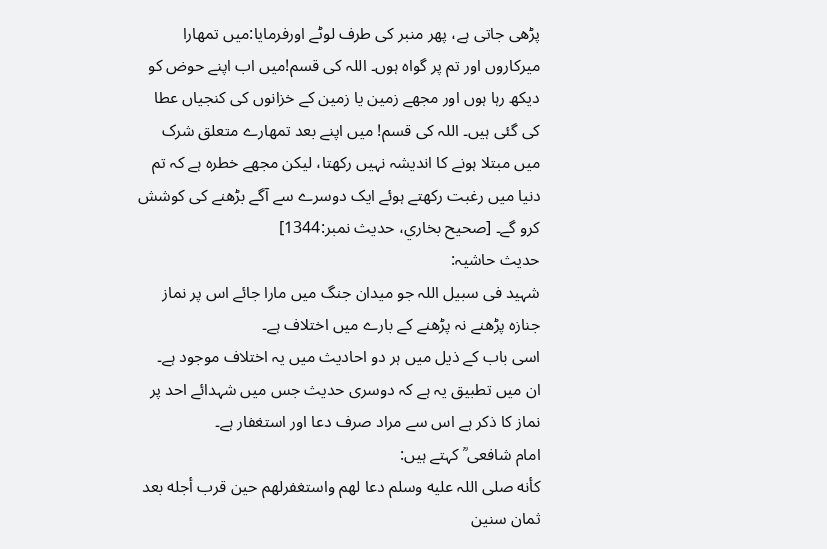پڑھی جاتی ہے، پھر منبر کی طرف لوٹے اورفرمایا:میں تمھارا میرکاروں اور تم پر گواہ ہوں۔ اللہ کی قسم!میں اب اپنے حوض کو دیکھ رہا ہوں اور مجھے زمین یا زمین کے خزانوں کی کنجیاں عطا کی گئی ہیں۔ اللہ کی قسم! میں اپنے بعد تمھارے متعلق شرک میں مبتلا ہونے کا اندیشہ نہیں رکھتا، لیکن مجھے خطرہ ہے کہ تم دنیا میں رغبت رکھتے ہوئے ایک دوسرے سے آگے بڑھنے کی کوشش کرو گے۔ [صحيح بخاري، حديث نمبر:1344]
حدیث حاشیہ:
شہید فی سبیل اللہ جو میدان جنگ میں مارا جائے اس پر نماز جنازہ پڑھنے نہ پڑھنے کے بارے میں اختلاف ہے۔
اسی باب کے ذیل میں ہر دو احادیث میں یہ اختلاف موجود ہے۔
ان میں تطبیق یہ ہے کہ دوسری حدیث جس میں شہدائے احد پر نماز کا ذکر ہے اس سے مراد صرف دعا اور استغفار ہے۔
امام شافعی ؒ کہتے ہیں:
کأنه صلی اللہ علیه وسلم دعا لهم واستغفرلهم حین قرب أجله بعد ثمان سنین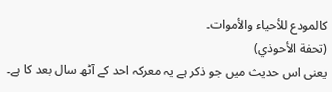کالمودع للأحیاء والأموات۔
(تحفة الأحوذي)
یعنی اس حدیث میں جو ذکر ہے یہ معرکہ احد کے آٹھ سال بعد کا ہے۔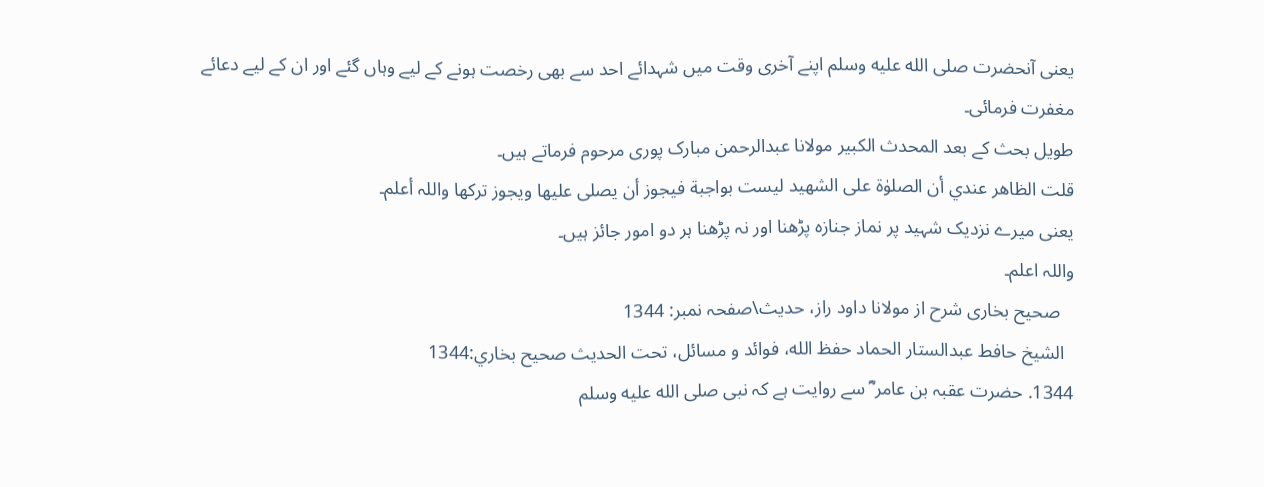یعنی آنحضرت صلى الله عليه وسلم اپنے آخری وقت میں شہدائے احد سے بھی رخصت ہونے کے لیے وہاں گئے اور ان کے لیے دعائے مغفرت فرمائی۔
طویل بحث کے بعد المحدث الکبیر مولانا عبدالرحمن مبارک پوری مرحوم فرماتے ہیں۔
قلت الظاهر عندي أن الصلوٰة علی الشهید لیست بواجبة فیجوز أن یصلی علیها ویجوز ترکها واللہ أعلم۔
یعنی میرے نزدیک شہید پر نماز جنازہ پڑھنا اور نہ پڑھنا ہر دو امور جائز ہیں۔
واللہ اعلم۔
   صحیح بخاری شرح از مولانا داود راز، حدیث\صفحہ نمبر: 1344
  الشيخ حافط عبدالستار الحماد حفظ الله، فوائد و مسائل، تحت الحديث صحيح بخاري:1344
1344. حضرت عقبہ بن عامر ؓ سے روایت ہے کہ نبی صلى الله عليه وسلم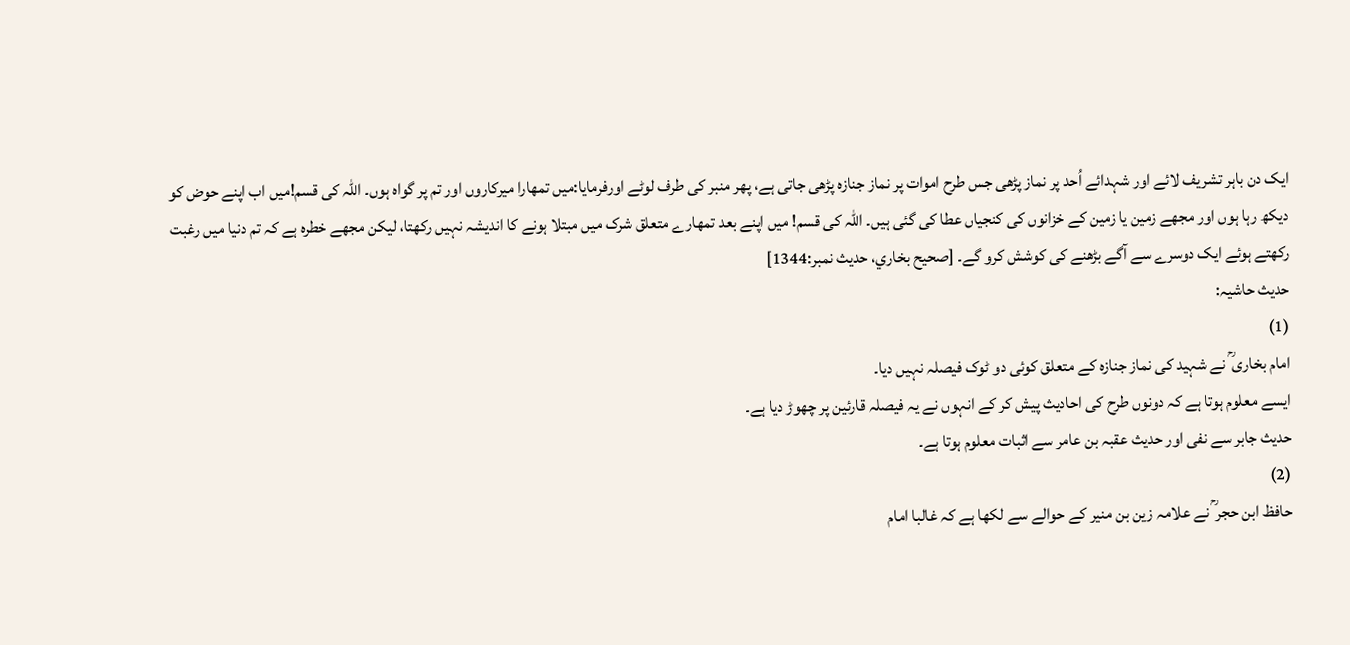ایک دن باہر تشریف لائے اور شہدائے اُحد پر نماز پڑھی جس طرح اموات پر نماز جنازہ پڑھی جاتی ہے، پھر منبر کی طرف لوٹے اورفرمایا:میں تمھارا میرکاروں اور تم پر گواہ ہوں۔ اللہ کی قسم!میں اب اپنے حوض کو دیکھ رہا ہوں اور مجھے زمین یا زمین کے خزانوں کی کنجیاں عطا کی گئی ہیں۔ اللہ کی قسم! میں اپنے بعد تمھارے متعلق شرک میں مبتلا ہونے کا اندیشہ نہیں رکھتا، لیکن مجھے خطرہ ہے کہ تم دنیا میں رغبت رکھتے ہوئے ایک دوسرے سے آگے بڑھنے کی کوشش کرو گے۔ [صحيح بخاري، حديث نمبر:1344]
حدیث حاشیہ:
(1)
امام بخاری ؒ نے شہید کی نماز جنازہ کے متعلق کوئی دو ٹوک فیصلہ نہیں دیا۔
ایسے معلوم ہوتا ہے کہ دونوں طرح کی احادیث پیش کر کے انہوں نے یہ فیصلہ قارئین پر چھوڑ دیا ہے۔
حدیث جابر سے نفی اور حدیث عقبہ بن عامر سے اثبات معلوم ہوتا ہے۔
(2)
حافظ ابن حجر ؒ نے علامہ زین بن منیر کے حوالے سے لکھا ہے کہ غالبا امام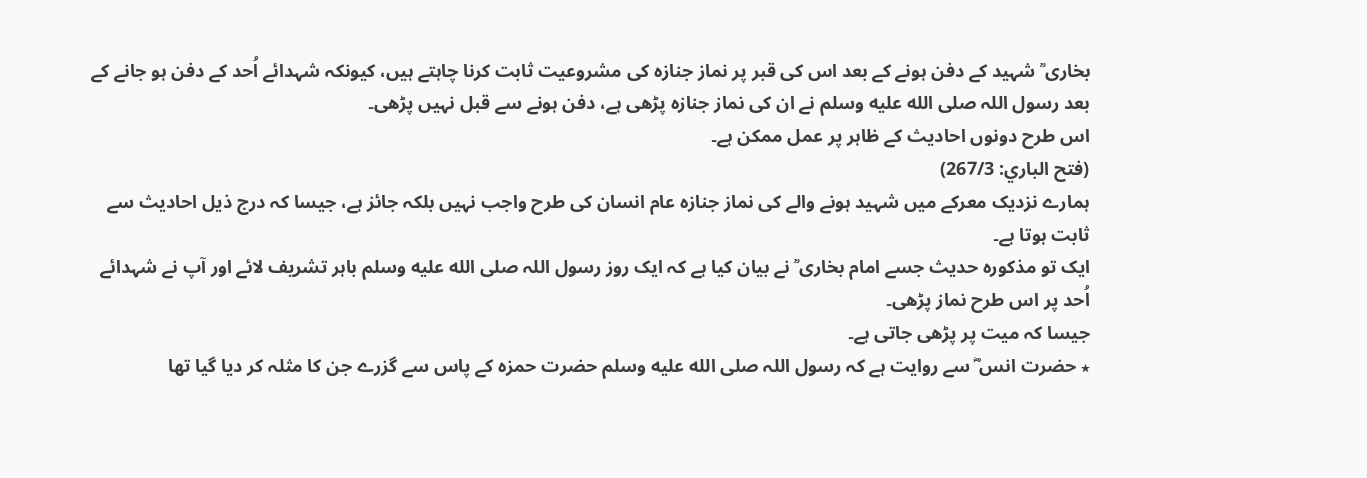بخاری ؒ شہید کے دفن ہونے کے بعد اس کی قبر پر نماز جنازہ کی مشروعیت ثابت کرنا چاہتے ہیں، کیونکہ شہدائے اُحد کے دفن ہو جانے کے بعد رسول اللہ صلى الله عليه وسلم نے ان کی نماز جنازہ پڑھی ہے، دفن ہونے سے قبل نہیں پڑھی۔
اس طرح دونوں احادیث کے ظاہر پر عمل ممکن ہے۔
(فتح الباري: 267/3)
ہمارے نزدیک معرکے میں شہید ہونے والے کی نماز جنازہ عام انسان کی طرح واجب نہیں بلکہ جائز ہے، جیسا کہ درج ذیل احادیث سے ثابت ہوتا ہے۔
ایک تو مذکورہ حدیث جسے امام بخاری ؒ نے بیان کیا ہے کہ ایک روز رسول اللہ صلى الله عليه وسلم باہر تشریف لائے اور آپ نے شہدائے اُحد پر اس طرح نماز پڑھی۔
جیسا کہ میت پر پڑھی جاتی ہے۔
٭ حضرت انس ؓ سے روایت ہے کہ رسول اللہ صلى الله عليه وسلم حضرت حمزہ کے پاس سے گزرے جن کا مثلہ کر دیا گیا تھا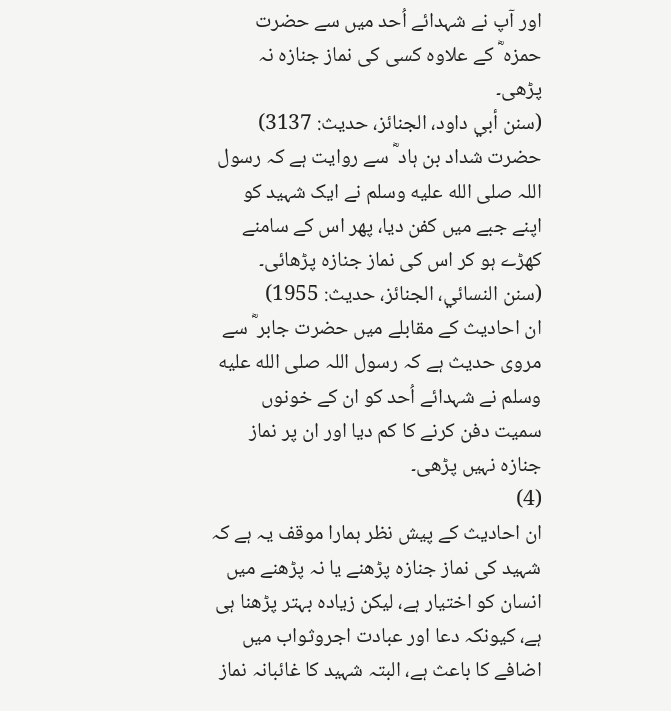اور آپ نے شہدائے اُحد میں سے حضرت حمزہ ؓ کے علاوہ کسی کی نماز جنازہ نہ پڑھی۔
(سنن أبي داود، الجنائز، حدیث: 3137)
حضرت شداد بن ہاد ؓ سے روایت ہے کہ رسول اللہ صلى الله عليه وسلم نے ایک شہید کو اپنے جبے میں کفن دیا، پھر اس کے سامنے کھڑے ہو کر اس کی نماز جنازہ پڑھائی۔
(سنن النسائي، الجنائز، حدیث: 1955)
ان احادیث کے مقابلے میں حضرت جابر ؓ سے مروی حدیث ہے کہ رسول اللہ صلى الله عليه وسلم نے شہدائے اُحد کو ان کے خونوں سمیت دفن کرنے کا کم دیا اور ان پر نماز جنازہ نہیں پڑھی۔
(4)
ان احادیث کے پیش نظر ہمارا موقف یہ ہے کہ شہید کی نماز جنازہ پڑھنے یا نہ پڑھنے میں انسان کو اختیار ہے، لیکن زیادہ بہتر پڑھنا ہی ہے، کیونکہ دعا اور عبادت اجروثواب میں اضافے کا باعث ہے، البتہ شہید کا غائبانہ نماز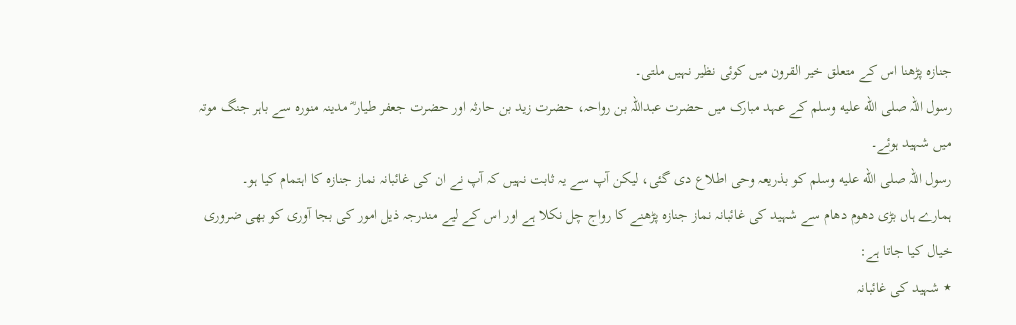جنازہ پڑھنا اس کے متعلق خیر القرون میں کوئی نظیر نہیں ملتی۔
رسول اللہ صلى الله عليه وسلم کے عہد مبارک میں حضرت عبداللہ بن رواحہ، حضرت زید بن حارثہ اور حضرت جعفر طیار ؓ مدینہ منورہ سے باہر جنگ موتہ میں شہید ہوئے۔
رسول اللہ صلى الله عليه وسلم کو بذریعہ وحی اطلاع دی گئی، لیکن آپ سے یہ ثابت نہیں کہ آپ نے ان کی غائبانہ نماز جنازہ کا اہتمام کیا ہو۔
ہمارے ہاں بڑی دھوم دھام سے شہید کی غائبانہ نماز جنازہ پڑھنے کا رواج چل نکلا ہے اور اس کے لیے مندرجہ ذیل امور کی بجا آوری کو بھی ضروری خیال کیا جاتا ہے:
٭ شہید کی غائبانہ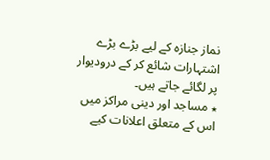نماز جنازہ کے لیے بڑے بڑے اشتہارات شائع کر کے درودیوار پر لگائے جاتے ہیں۔
٭ مساجد اور دینی مراکز میں اس کے متعلق اعلانات کیے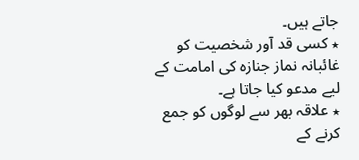جاتے ہیں۔
٭ کسی قد آور شخصیت کو غائبانہ نماز جنازہ کی امامت کے لیے مدعو کیا جاتا ہے۔
٭ علاقہ بھر سے لوگوں کو جمع کرنے کے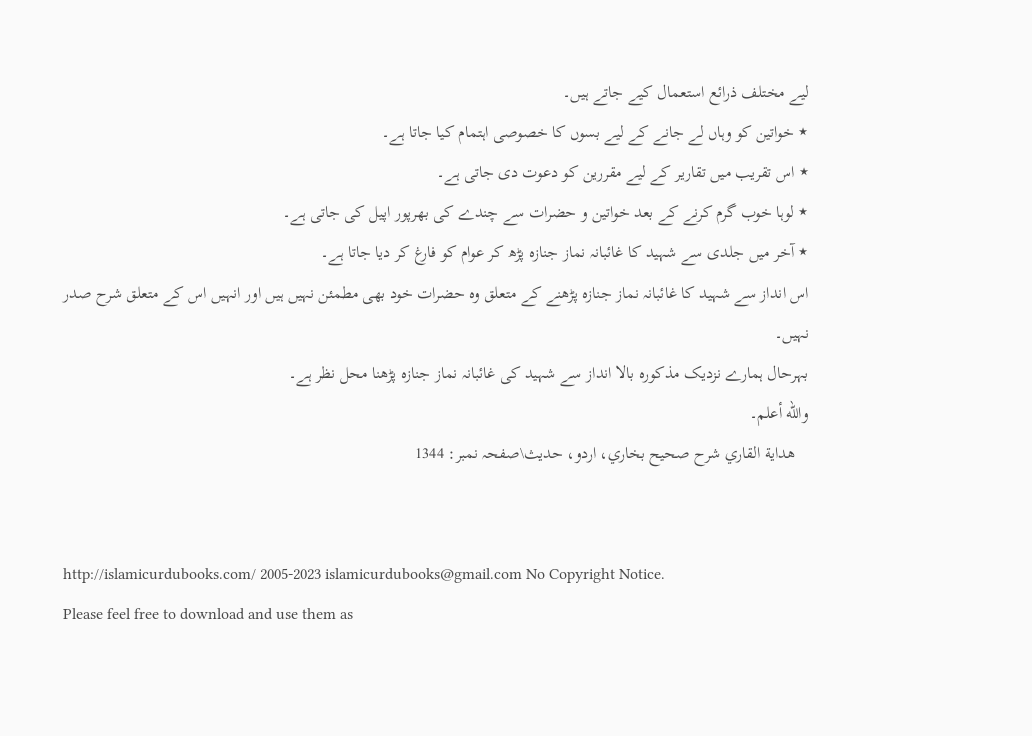لیے مختلف ذرائع استعمال کیے جاتے ہیں۔
٭ خواتین کو وہاں لے جانے کے لیے بسوں کا خصوصی اہتمام کیا جاتا ہے۔
٭ اس تقریب میں تقاریر کے لیے مقررین کو دعوت دی جاتی ہے۔
٭ لوہا خوب گرم کرنے کے بعد خواتین و حضرات سے چندے کی بھرپور اپیل کی جاتی ہے۔
٭ آخر میں جلدی سے شہید کا غائبانہ نماز جنازہ پڑھ کر عوام کو فارغ کر دیا جاتا ہے۔
اس انداز سے شہید کا غائبانہ نماز جنازہ پڑھنے کے متعلق وہ حضرات خود بھی مطمئن نہیں ہیں اور انہیں اس کے متعلق شرح صدر نہیں۔
بہرحال ہمارے نزدیک مذکورہ بالا انداز سے شہید کی غائبانہ نماز جنازہ پڑھنا محل نظر ہے۔
والله أعلم۔
   هداية القاري شرح صحيح بخاري، اردو، حدیث\صفحہ نمبر: 1344


http://islamicurdubooks.com/ 2005-2023 islamicurdubooks@gmail.com No Copyright Notice.
Please feel free to download and use them as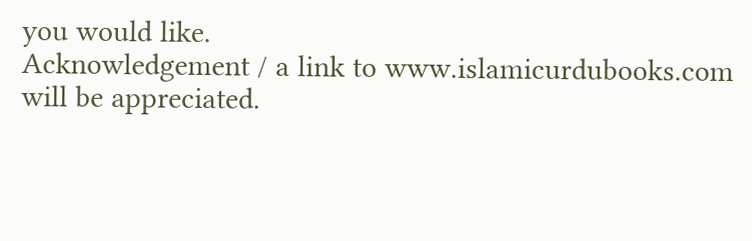you would like.
Acknowledgement / a link to www.islamicurdubooks.com will be appreciated.